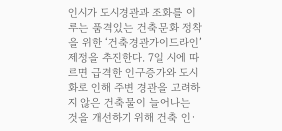인시가 도시경관과 조화를 이루는 품격있는 건축문화 정착을 위한 ‘건축경관가이드라인’ 제정을 추진한다. 7일 시에 따르면 급격한 인구증가와 도시화로 인해 주변 경관을 고려하지 않은 건축물이 늘어나는 것을 개선하기 위해 건축 인·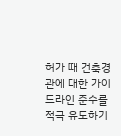허가 때 건축경관에 대한 가이드라인 준수를 적극 유도하기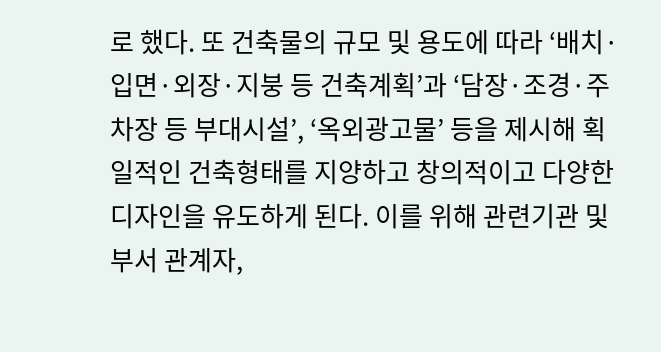로 했다. 또 건축물의 규모 및 용도에 따라 ‘배치·입면·외장·지붕 등 건축계획’과 ‘담장·조경·주차장 등 부대시설’, ‘옥외광고물’ 등을 제시해 획일적인 건축형태를 지양하고 창의적이고 다양한 디자인을 유도하게 된다. 이를 위해 관련기관 및 부서 관계자,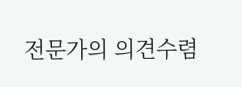전문가의 의견수렴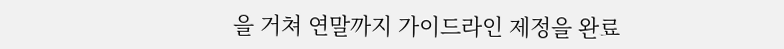을 거쳐 연말까지 가이드라인 제정을 완료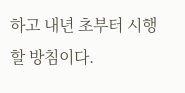하고 내년 초부터 시행할 방침이다.